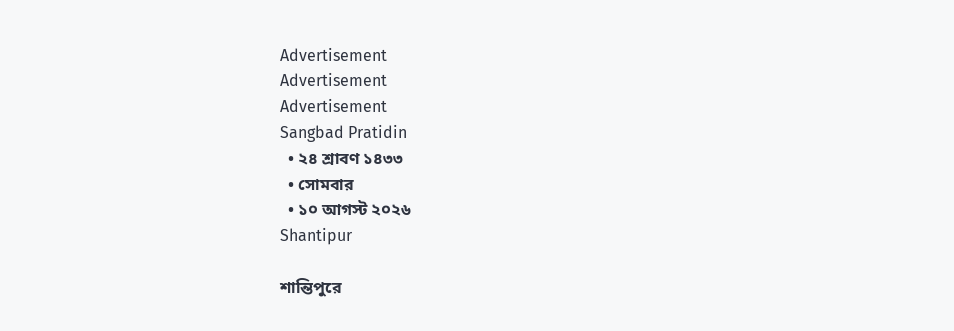Advertisement
Advertisement
Advertisement
Sangbad Pratidin
  • ২৪ শ্রাবণ ১৪৩৩
  • সোমবার
  • ১০ আগস্ট ২০২৬
Shantipur

শান্তিপুরে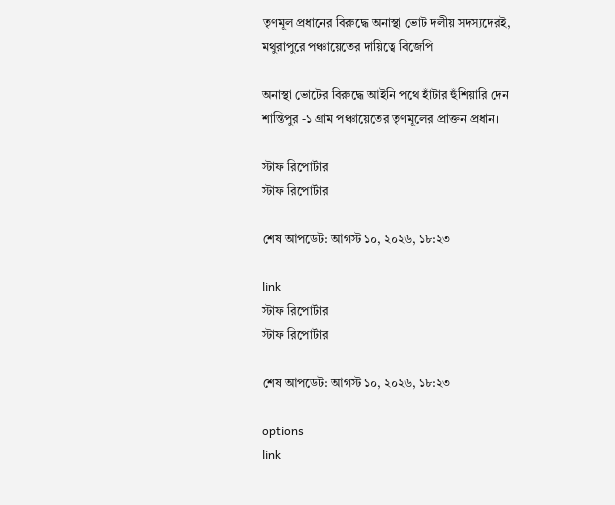তৃণমূল প্রধানের বিরুদ্ধে অনাস্থা ভোট দলীয় সদস্যদেরই, মথুরাপুরে পঞ্চায়েতের দায়িত্বে বিজেপি

অনাস্থা ভোটের বিরুদ্ধে আইনি পথে হাঁটার হুঁশিয়ারি দেন শান্তিপুর -১ গ্রাম পঞ্চায়েতের তৃণমূলের প্রাক্তন প্রধান।

স্টাফ রিপোর্টার
স্টাফ রিপোর্টার

শেষ আপডেট: আগস্ট ১০, ২০২৬, ১৮:২৩

link
স্টাফ রিপোর্টার
স্টাফ রিপোর্টার

শেষ আপডেট: আগস্ট ১০, ২০২৬, ১৮:২৩

options
link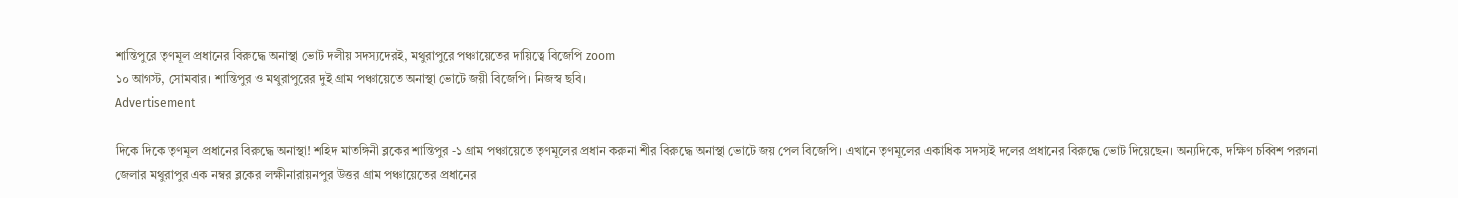শান্তিপুরে তৃণমূল প্রধানের বিরুদ্ধে অনাস্থা ভোট দলীয় সদস্যদেরই, মথুরাপুরে পঞ্চায়েতের দায়িত্বে বিজেপি zoom
১০ আগস্ট, সোমবার। শান্তিপুর ও মথুরাপুরের দুই গ্রাম পঞ্চায়েতে অনাস্থা ভোটে জয়ী বিজেপি। নিজস্ব ছবি।
Advertisement

দিকে দিকে তৃণমূল প্রধানের বিরুদ্ধে অনাস্থা! শহিদ মাতঙ্গিনী ব্লকের শান্তিপুর -১ গ্রাম পঞ্চায়েতে তৃণমূলের প্রধান করুনা শীর বিরুদ্ধে অনাস্থা ভোটে জয় পেল বিজেপি। এখানে তৃণমূলের একাধিক সদস্যই দলের প্রধানের বিরুদ্ধে ভোট দিয়েছেন। অন্যদিকে, দক্ষিণ চব্বিশ পরগনা জেলার মথুরাপুর এক নম্বর ব্লকের লক্ষীনারায়নপুর উত্তর গ্রাম পঞ্চায়েতের প্রধানের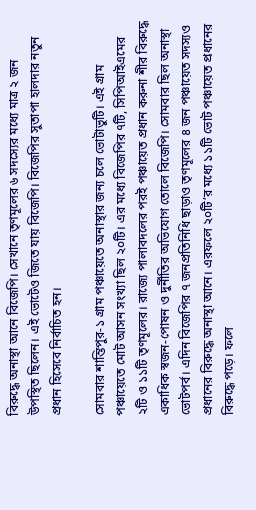বিরুদ্ধে অনাস্থা আনে বিজেপি। সেখানে তৃণমূলের ৬ সদস্যের মধ্যে মাত্র ২ জন উপস্থিত ছিলেন। এই ভোটেও জিতে যায় বিজেপি। বিজেপির সুতাপা হালদার নতুন প্রধান হিসেবে নির্বাচিত হন।

সোমবার শান্তিপুর-১ গ্রাম পঞ্চায়েতে অনাস্থার জন্য চলে ভোটাভুটি। এই গ্রাম পঞ্চায়েতে মোট আসন সংখ্যা ছিল ২০টি। এর মধ্যে বিজেপির ৭টি, সিপিআইএমের ২টি ও ১১টি তৃণমূলের। রাজ্যে পালাবদলের পরই পঞ্চায়েত প্রধান করুনা শীর বিরুদ্ধে একাধিক স্বজন-পোষন ও দুর্নীতির অভিযোগ তোলে বিজেপি। সোমবার ছিল অনাস্থা ভোটপর্ব। এদিন বিজেপির ৭ জনপ্রতিনিধি ছাড়াও তৃণমূলের ৪ জন পঞ্চায়েত সদস্যও প্রধানের বিরুদ্ধে অনাস্থা আনে। এরফলে ২০টি’র মধ্যে ১১টি ভোট পঞ্চায়েত প্রধানের বিরুদ্ধে পড়ে। ফলে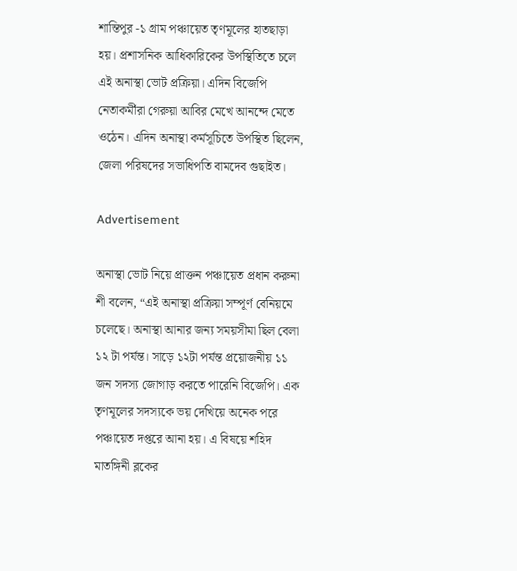শান্তিপুর -১ গ্রাম পঞ্চায়েত তৃণমূলের হাতছাড়া হয়। প্রশাসনিক আধিকারিকের উপস্থিতিতে চলে এই অনাস্থা ভোট প্রক্রিয়া। এদিন বিজেপি নেতাকর্মীরা গেরুয়া আবির মেখে আনন্দে মেতে ওঠেন। এদিন অনাস্থা কর্মসূচিতে উপস্থিত ছিলেন, জেলা পরিষদের সভাধিপতি বামদেব গুছাইত।

Advertisement

অনাস্থা ভোট নিয়ে প্রাক্তন পঞ্চায়েত প্রধান করুনা শী বলেন, “এই অনাস্থা প্রক্রিয়া সম্পূর্ণ বেনিয়মে চলেছে। অনাস্থা আনার জন্য সময়সীমা ছিল বেলা ১২ টা পর্যন্ত। সাড়ে ১২টা পর্যন্ত প্রয়োজনীয় ১১ জন সদস্য জোগাড় করতে পারেনি বিজেপি। এক তৃণমূলের সদস্যকে ভয় দেখিয়ে অনেক পরে পঞ্চায়েত দপ্তরে আনা হয়। এ বিষয়ে শহিদ মাতঙ্গিনী ব্লকের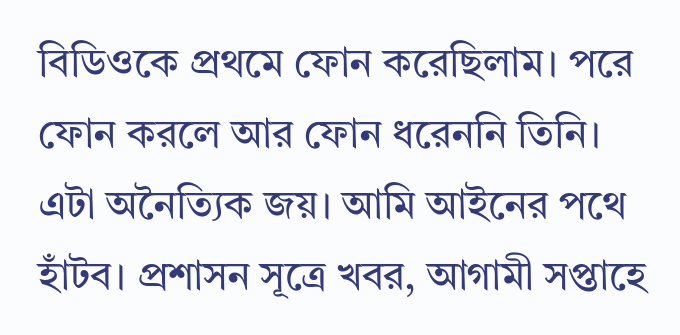বিডিওকে প্রথমে ফোন করেছিলাম। পরে ফোন করলে আর ফোন ধরেননি তিনি। এটা অনৈত্যিক জয়। আমি আইনের পথে হাঁটব। প্রশাসন সূত্রে খবর, আগামী সপ্তাহে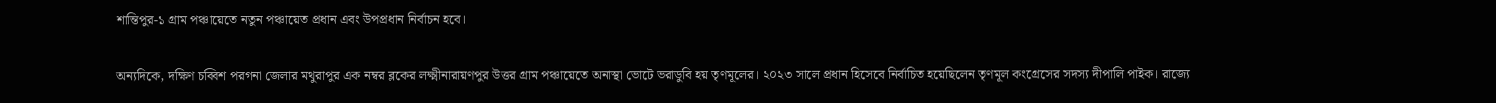শান্তিপুর-১ গ্রাম পঞ্চায়েতে নতুন পঞ্চায়েত প্রধান এবং উপপ্রধান নির্বাচন হবে।

অন্যদিকে, দক্ষিণ চব্বিশ পরগনা জেলার মথুরাপুর এক নম্বর ব্লকের লক্ষ্মীনারায়ণপুর উত্তর গ্রাম পঞ্চায়েতে অনাস্থা ভোটে ভরাডুবি হয় তৃণমূলের। ২০২৩ সালে প্রধান হিসেবে নির্বাচিত হয়েছিলেন তৃণমূল কংগ্রেসের সদস্য দীপালি পাইক। রাজ্যে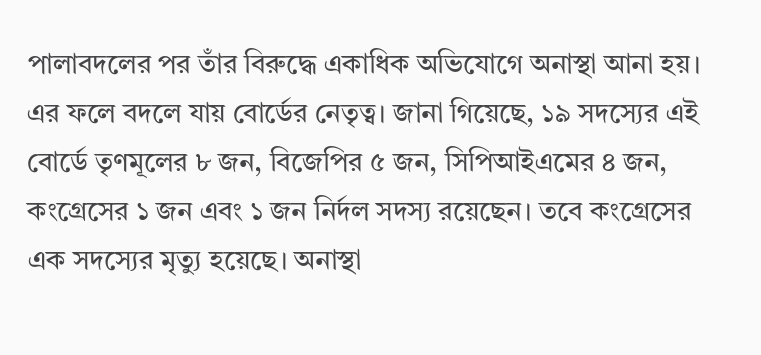পালাবদলের পর তাঁর বিরুদ্ধে একাধিক অভিযোগে অনাস্থা আনা হয়। এর ফলে বদলে যায় বোর্ডের নেতৃত্ব। জানা গিয়েছে, ১৯ সদস্যের এই বোর্ডে তৃণমূলের ৮ জন, বিজেপির ৫ জন, সিপিআইএমের ৪ জন, কংগ্রেসের ১ জন এবং ১ জন নির্দল সদস্য রয়েছেন। তবে কংগ্রেসের এক সদস্যের মৃত্যু হয়েছে। অনাস্থা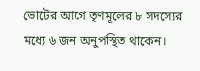ভোটের আগে তৃণমূলের ৮ সদস্যের মধ্যে ৬ জন অনুপস্থিত থাকেন।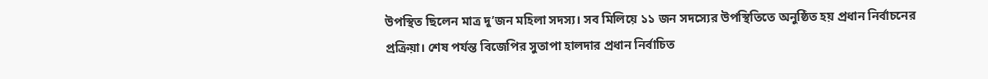উপস্থিত ছিলেন মাত্র দু’জন মহিলা সদস্য। সব মিলিয়ে ১১ জন সদস্যের উপস্থিতিতে অনুষ্ঠিত হয় প্রধান নির্বাচনের প্রক্রিয়া। শেষ পর্যন্ত বিজেপির সুতাপা হালদার প্রধান নির্বাচিত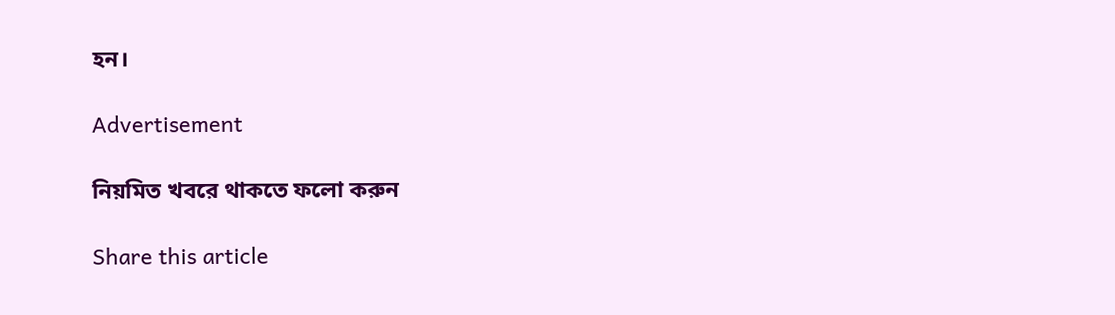হন।

Advertisement

নিয়মিত খবরে থাকতে ফলো করুন

Share this article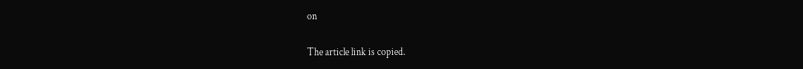on

The article link is copied.